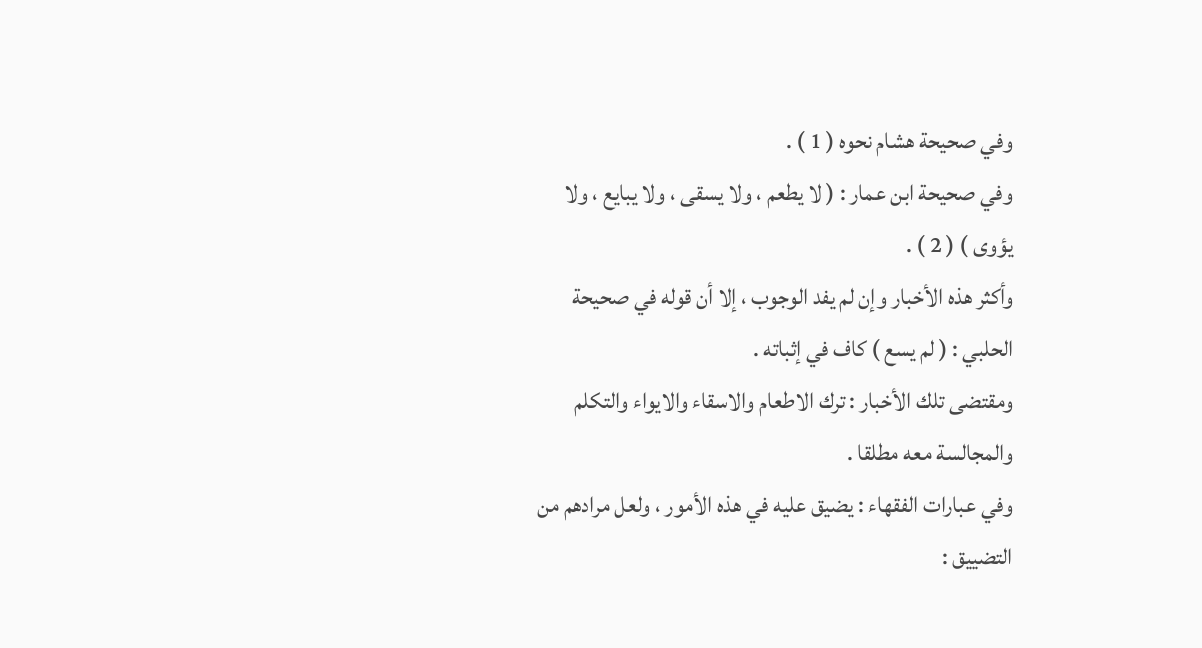وفي صحيحة هشام نحوه ( 1 ) .
وفي صحيحة ابن عمار : ( لا يطعم ، ولا يسقى ، ولا يبايع ، ولا
يؤوى ) ( 2 ) .
وأكثر هذه الأخبار وإن لم يفد الوجوب ، إلا أن قوله في صحيحة
الحلبي : ( لم يسع ) كاف في إثباته .
ومقتضى تلك الأخبار : ترك الاطعام والاسقاء والايواء والتكلم
والمجالسة معه مطلقا .
وفي عبارات الفقهاء : يضيق عليه في هذه الأمور ، ولعل مرادهم من
التضييق :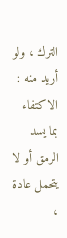الترك ، ولو أريد منه : الاكتفاء بما يسد الرمق أو لا يتحمل عادة ،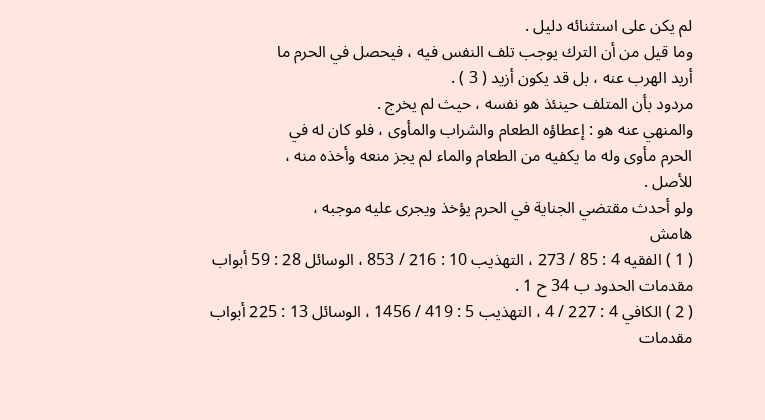لم يكن على استثنائه دليل .
وما قيل من أن الترك يوجب تلف النفس فيه ، فيحصل في الحرم ما
أريد الهرب عنه ، بل قد يكون أزيد ( 3 ) .
مردود بأن المتلف حينئذ هو نفسه ، حيث لم يخرج .
والمنهي عنه هو : إعطاؤه الطعام والشراب والمأوى ، فلو كان له في
الحرم مأوى وله ما يكفيه من الطعام والماء لم يجز منعه وأخذه منه ،
للأصل .
ولو أحدث مقتضي الجناية في الحرم يؤخذ ويجرى عليه موجبه ،
هامش
( 1 ) الفقيه 4 : 85 / 273 ، التهذيب 10 : 216 / 853 ، الوسائل 28 : 59 أبواب
مقدمات الحدود ب 34 ح 1 .
( 2 ) الكافي 4 : 227 / 4 ، التهذيب 5 : 419 / 1456 ، الوسائل 13 : 225 أبواب
مقدمات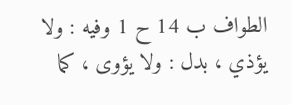الطواف ب 14 ح 1 وفيه : ولا يؤذي ، بدل : ولا يؤوى ، كما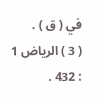في ( ق ) .
( 3 ) الرياض 1 : 432 .